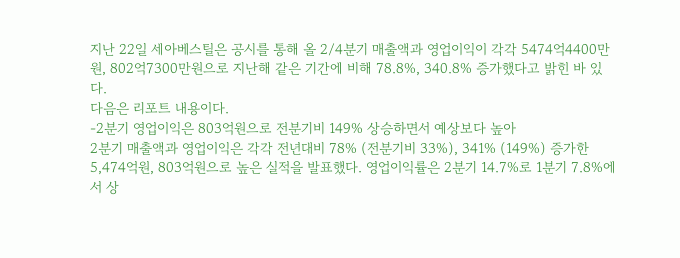지난 22일 세아베스틸은 공시를 통해 올 2/4분기 매출액과 영업이익이 각각 5474억4400만원, 802억7300만원으로 지난해 같은 기간에 비해 78.8%, 340.8% 증가했다고 밝힌 바 있다.
다음은 리포트 내용이다.
-2분기 영업이익은 803억원으로 전분기비 149% 상승하면서 예상보다 높아
2분기 매출액과 영업이익은 각각 전년대비 78% (전분기비 33%), 341% (149%) 증가한 5,474억원, 803억원으로 높은 실적을 발표했다. 영업이익률은 2분기 14.7%로 1분기 7.8%에서 상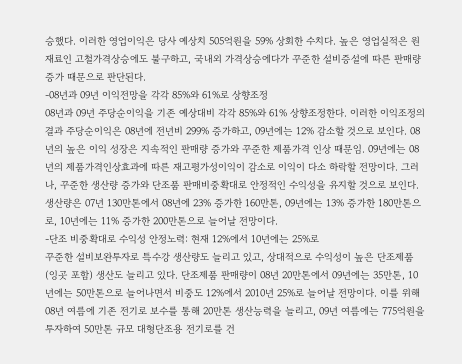승했다. 이러한 영업이익은 당사 예상치 505억원을 59% 상회한 수치다. 높은 영업실적은 원재료인 고철가격상승에도 불구하고, 국내외 가격상승에다가 꾸준한 설비증설에 따른 판매량 증가 때문으로 판단된다.
-08년과 09년 이익전망을 각각 85%와 61%로 상향조정
08년과 09년 주당순이익을 기존 예상대비 각각 85%와 61% 상향조정한다. 이러한 이익조정의 결과 주당순이익은 08년에 전년비 299% 증가하고, 09년에는 12% 감소할 것으로 보인다. 08년의 높은 이익 성장은 지속적인 판매량 증가와 꾸준한 제품가격 인상 때문임. 09년에는 08년의 제품가격인상효과에 따른 재고평가성이익이 감소로 이익이 다소 하락할 전망이다. 그러나, 꾸준한 생산량 증가와 단조품 판매비중확대로 안정적인 수익성을 유지할 것으로 보인다. 생산량은 07년 130만톤에서 08년에 23% 증가한 160만톤, 09년에는 13% 증가한 180만톤으로, 10년에는 11% 증가한 200만톤으로 늘어날 전망이다.
-단조 비중확대로 수익성 안정노력: 현재 12%에서 10년에는 25%로
꾸준한 설비보완투자로 특수강 생산량도 늘리고 있고, 상대적으로 수익성이 높은 단조제품 (잉곳 포함) 생산도 늘리고 있다. 단조제품 판매량이 08년 20만톤에서 09년에는 35만톤, 10년에는 50만톤으로 늘어나면서 비중도 12%에서 2010년 25%로 늘어날 전망이다. 이를 위해 08년 여름에 기존 전기로 보수를 통해 20만톤 생산능력을 늘리고, 09년 여름에는 775억원을 투자하여 50만톤 규모 대형단조용 전기로를 건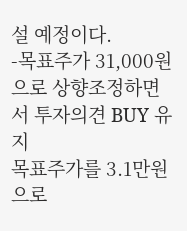설 예정이다.
-목표주가 31,000원으로 상향조정하면서 투자의견 BUY 유지
목표주가를 3.1만원으로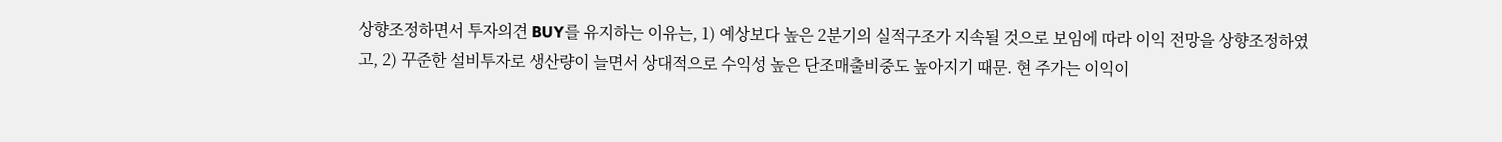상향조정하면서 투자의견 BUY를 유지하는 이유는, 1) 예상보다 높은 2분기의 실적구조가 지속될 것으로 보임에 따라 이익 전망을 상향조정하였고, 2) 꾸준한 설비투자로 생산량이 늘면서 상대적으로 수익성 높은 단조매출비중도 높아지기 때문. 현 주가는 이익이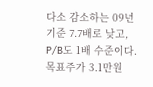다소 감소하는 09년 기준 7.7배로 낮고, P/B도 1배 수준이다. 목표주가 3.1만원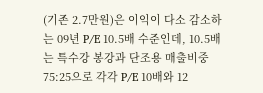(기존 2.7만원)은 이익이 다소 감소하는 09년 P/E 10.5배 수준인데, 10.5배는 특수강 봉강과 단조용 매출비중 75:25으로 각각 P/E 10배와 12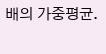배의 가중평균.